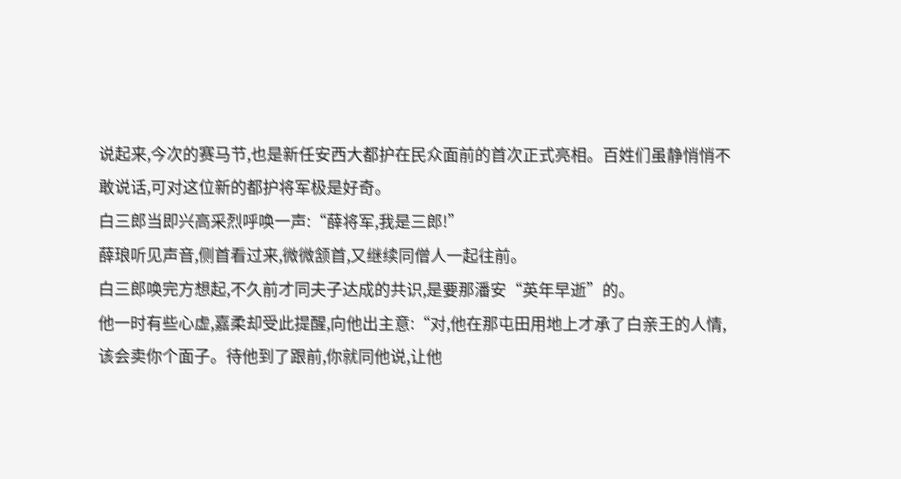说起来,今次的赛马节,也是新任安西大都护在民众面前的首次正式亮相。百姓们虽静悄悄不敢说话,可对这位新的都护将军极是好奇。
白三郎当即兴高采烈呼唤一声:“薛将军,我是三郎!”
薛琅听见声音,侧首看过来,微微颔首,又继续同僧人一起往前。
白三郎唤完方想起,不久前才同夫子达成的共识,是要那潘安“英年早逝”的。
他一时有些心虚,嘉柔却受此提醒,向他出主意:“对,他在那屯田用地上才承了白亲王的人情,该会卖你个面子。待他到了跟前,你就同他说,让他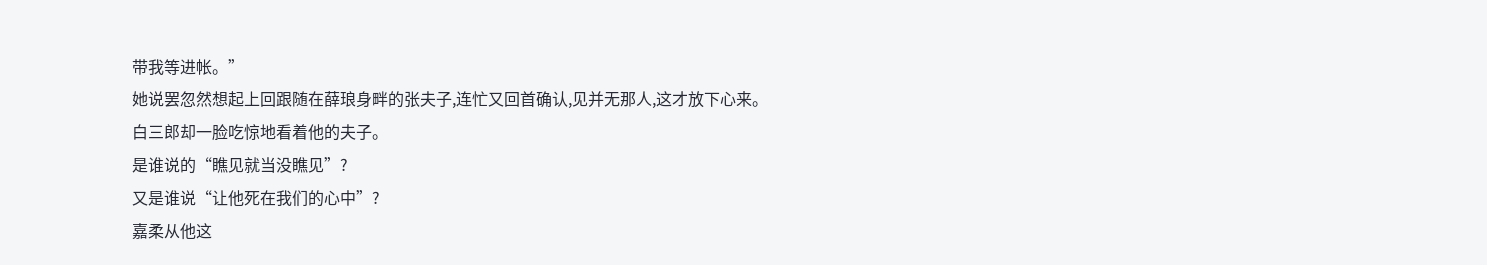带我等进帐。”
她说罢忽然想起上回跟随在薛琅身畔的张夫子,连忙又回首确认,见并无那人,这才放下心来。
白三郎却一脸吃惊地看着他的夫子。
是谁说的“瞧见就当没瞧见”?
又是谁说“让他死在我们的心中”?
嘉柔从他这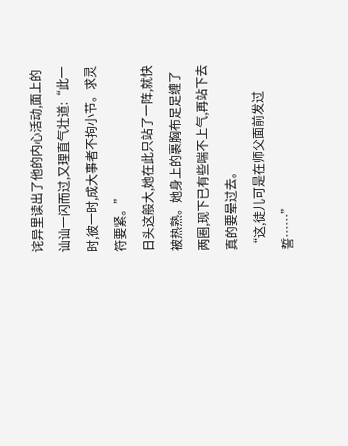诧异里读出了他的内心活动,面上的讪讪一闪而过,又理直气壮道:“此一时,彼一时,成大事者不拘小节。求灵符要紧。”
日头这般大,她在此只站了一阵,就快被热熟。她身上的裹胸布足足缠了两圈,现下已有些喘不上气,再站下去真的要晕过去。
“这,徒儿可是在师父面前发过誓……”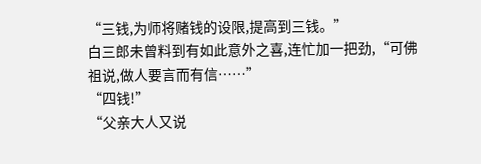“三钱,为师将赌钱的设限,提高到三钱。”
白三郎未曾料到有如此意外之喜,连忙加一把劲,“可佛祖说,做人要言而有信……”
“四钱!”
“父亲大人又说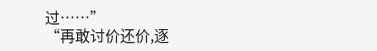过……”
“再敢讨价还价,逐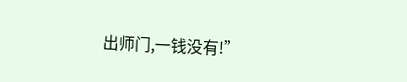出师门,一钱没有!”